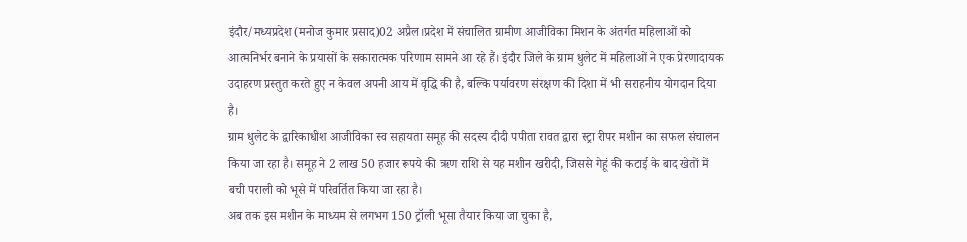इंदौर/मध्यप्रदेश (मनोज कुमार प्रसाद)02 अप्रैल।प्रदेश में संचालित ग्रामीण आजीविका मिशन के अंतर्गत महिलाओं को आत्मनिर्भर बनाने के प्रयासों के सकारात्मक परिणाम सामने आ रहे हैं। इंदौर जिले के ग्राम धुलेट में महिलाओं ने एक प्रेरणादायक उदाहरण प्रस्तुत करते हुए न केवल अपनी आय में वृद्धि की है, बल्कि पर्यावरण संरक्षण की दिशा में भी सराहनीय योगदान दिया है।
ग्राम धुलेट के द्वारिकाधीश आजीविका स्व सहायता समूह की सदस्य दीदी पपीता रावत द्वारा स्ट्रा रीपर मशीन का सफल संचालन किया जा रहा है। समूह ने 2 लाख 50 हजार रूपये की ऋण राशि से यह मशीन खरीदी, जिससे गेहूं की कटाई के बाद खेतों में बची पराली को भूसे में परिवर्तित किया जा रहा है।
अब तक इस मशीन के माध्यम से लगभग 150 ट्रॉली भूसा तैयार किया जा चुका है,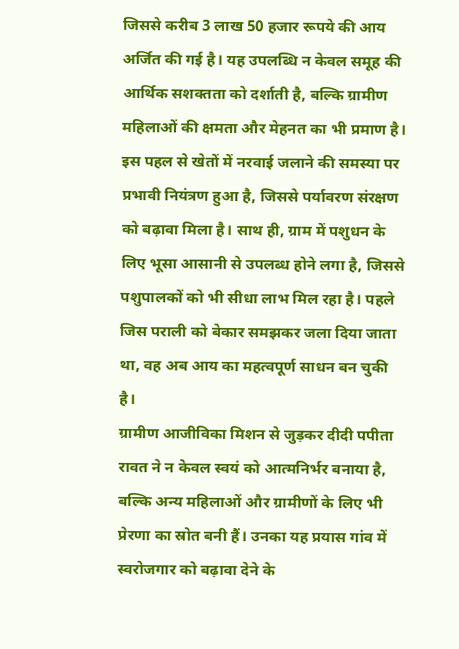जिससे करीब 3 लाख 50 हजार रूपये की आय अर्जित की गई है। यह उपलब्धि न केवल समूह की आर्थिक सशक्तता को दर्शाती है, बल्कि ग्रामीण महिलाओं की क्षमता और मेहनत का भी प्रमाण है।
इस पहल से खेतों में नरवाई जलाने की समस्या पर प्रभावी नियंत्रण हुआ है, जिससे पर्यावरण संरक्षण को बढ़ावा मिला है। साथ ही, ग्राम में पशुधन के लिए भूसा आसानी से उपलब्ध होने लगा है, जिससे पशुपालकों को भी सीधा लाभ मिल रहा है। पहले जिस पराली को बेकार समझकर जला दिया जाता था, वह अब आय का महत्वपूर्ण साधन बन चुकी है।
ग्रामीण आजीविका मिशन से जुड़कर दीदी पपीता रावत ने न केवल स्वयं को आत्मनिर्भर बनाया है, बल्कि अन्य महिलाओं और ग्रामीणों के लिए भी प्रेरणा का स्रोत बनी हैं। उनका यह प्रयास गांव में स्वरोजगार को बढ़ावा देने के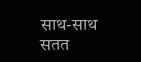साथ-साथ सतत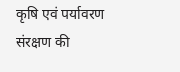कृषि एवं पर्यावरण संरक्षण की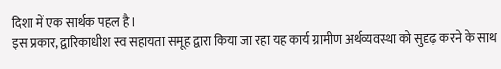दिशा में एक सार्थक पहल है।
इस प्रकार, द्वारिकाधीश स्व सहायता समूह द्वारा किया जा रहा यह कार्य ग्रामीण अर्थव्यवस्था को सुदृढ़ करने के साथ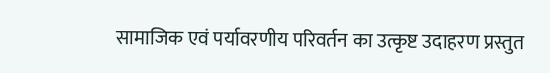सामाजिक एवं पर्यावरणीय परिवर्तन का उत्कृष्ट उदाहरण प्रस्तुत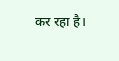कर रहा है।